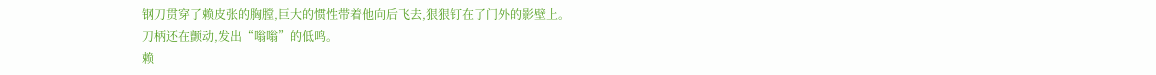钢刀贯穿了赖皮张的胸膛,巨大的惯性带着他向后飞去,狠狠钉在了门外的影壁上。
刀柄还在颤动,发出“嗡嗡”的低鸣。
赖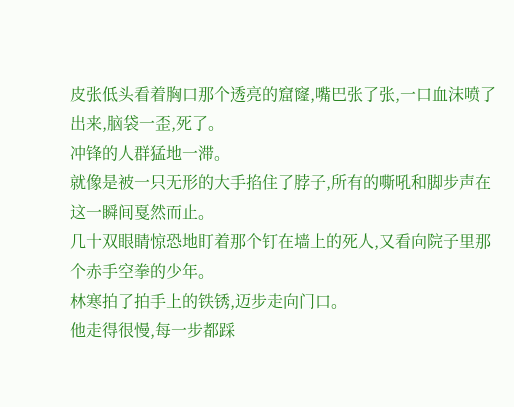皮张低头看着胸口那个透亮的窟窿,嘴巴张了张,一口血沫喷了出来,脑袋一歪,死了。
冲锋的人群猛地一滞。
就像是被一只无形的大手掐住了脖子,所有的嘶吼和脚步声在这一瞬间戛然而止。
几十双眼睛惊恐地盯着那个钉在墙上的死人,又看向院子里那个赤手空拳的少年。
林寒拍了拍手上的铁锈,迈步走向门口。
他走得很慢,每一步都踩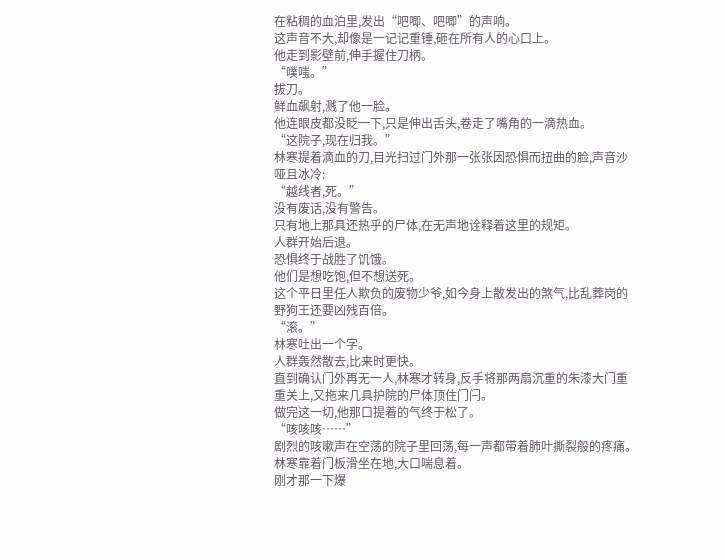在粘稠的血泊里,发出“吧唧、吧唧”的声响。
这声音不大,却像是一记记重锤,砸在所有人的心口上。
他走到影壁前,伸手握住刀柄。
“噗嗤。”
拔刀。
鲜血飙射,溅了他一脸。
他连眼皮都没眨一下,只是伸出舌头,卷走了嘴角的一滴热血。
“这院子,现在归我。”
林寒提着滴血的刀,目光扫过门外那一张张因恐惧而扭曲的脸,声音沙哑且冰冷:
“越线者,死。”
没有废话,没有警告。
只有地上那具还热乎的尸体,在无声地诠释着这里的规矩。
人群开始后退。
恐惧终于战胜了饥饿。
他们是想吃饱,但不想送死。
这个平日里任人欺负的废物少爷,如今身上散发出的煞气,比乱葬岗的野狗王还要凶残百倍。
“滚。”
林寒吐出一个字。
人群轰然散去,比来时更快。
直到确认门外再无一人,林寒才转身,反手将那两扇沉重的朱漆大门重重关上,又拖来几具护院的尸体顶住门闩。
做完这一切,他那口提着的气终于松了。
“咳咳咳……”
剧烈的咳嗽声在空荡的院子里回荡,每一声都带着肺叶撕裂般的疼痛。
林寒靠着门板滑坐在地,大口喘息着。
刚才那一下爆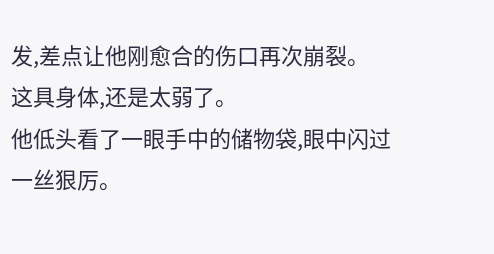发,差点让他刚愈合的伤口再次崩裂。
这具身体,还是太弱了。
他低头看了一眼手中的储物袋,眼中闪过一丝狠厉。